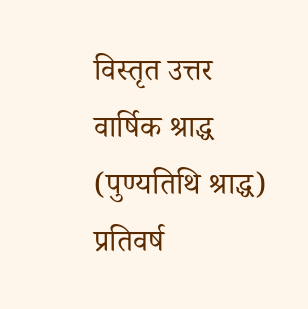विस्तृत उत्तर
वार्षिक श्राद्ध (पुण्यतिथि श्राद्ध) प्रतिवर्ष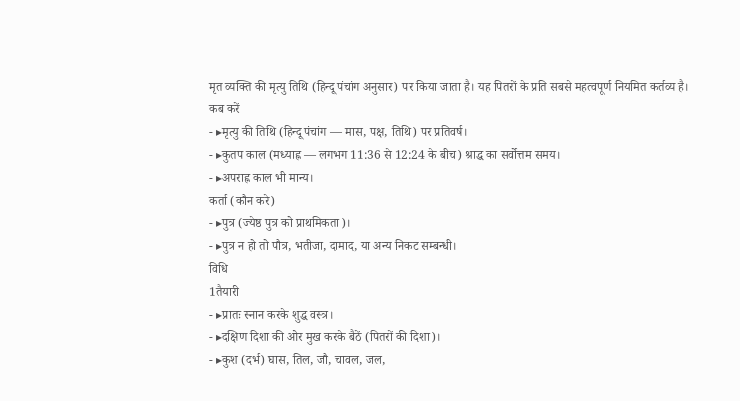मृत व्यक्ति की मृत्यु तिथि (हिन्दू पंचांग अनुसार) पर किया जाता है। यह पितरों के प्रति सबसे महत्वपूर्ण नियमित कर्तव्य है।
कब करें
- ▸मृत्यु की तिथि (हिन्दू पंचांग — मास, पक्ष, तिथि) पर प्रतिवर्ष।
- ▸कुतप काल (मध्याह्न — लगभग 11:36 से 12:24 के बीच) श्राद्ध का सर्वोत्तम समय।
- ▸अपराह्न काल भी मान्य।
कर्ता (कौन करे)
- ▸पुत्र (ज्येष्ठ पुत्र को प्राथमिकता)।
- ▸पुत्र न हो तो पौत्र, भतीजा, दामाद, या अन्य निकट सम्बन्धी।
विधि
1तैयारी
- ▸प्रातः स्नान करके शुद्ध वस्त्र।
- ▸दक्षिण दिशा की ओर मुख करके बैठें (पितरों की दिशा)।
- ▸कुश (दर्भ) घास, तिल, जौ, चावल, जल,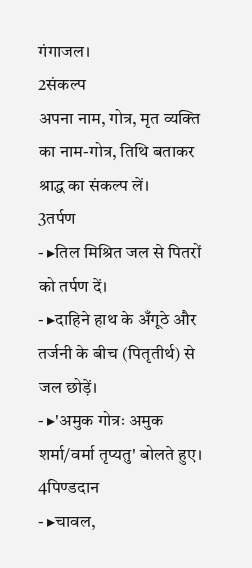गंगाजल।
2संकल्प
अपना नाम, गोत्र, मृत व्यक्ति का नाम-गोत्र, तिथि बताकर श्राद्ध का संकल्प लें।
3तर्पण
- ▸तिल मिश्रित जल से पितरों को तर्पण दें।
- ▸दाहिने हाथ के अँगूठे और तर्जनी के बीच (पितृतीर्थ) से जल छोड़ें।
- ▸'अमुक गोत्रः अमुक शर्मा/वर्मा तृप्यतु' बोलते हुए।
4पिण्डदान
- ▸चावल,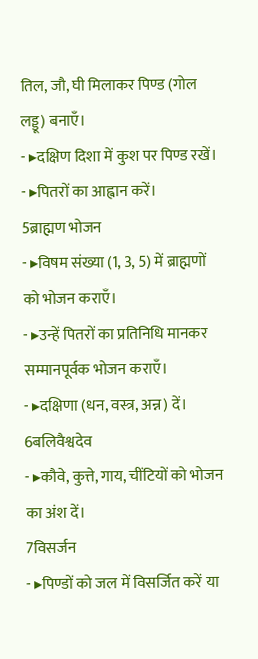तिल, जौ, घी मिलाकर पिण्ड (गोल लड्डू) बनाएँ।
- ▸दक्षिण दिशा में कुश पर पिण्ड रखें।
- ▸पितरों का आह्वान करें।
5ब्राह्मण भोजन
- ▸विषम संख्या (1, 3, 5) में ब्राह्मणों को भोजन कराएँ।
- ▸उन्हें पितरों का प्रतिनिधि मानकर सम्मानपूर्वक भोजन कराएँ।
- ▸दक्षिणा (धन, वस्त्र, अन्न) दें।
6बलिवैश्वदेव
- ▸कौवे, कुत्ते, गाय, चींटियों को भोजन का अंश दें।
7विसर्जन
- ▸पिण्डों को जल में विसर्जित करें या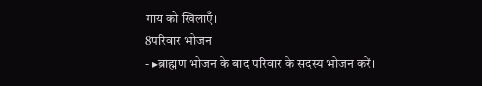गाय को खिलाएँ।
8परिवार भोजन
- ▸ब्राह्मण भोजन के बाद परिवार के सदस्य भोजन करें।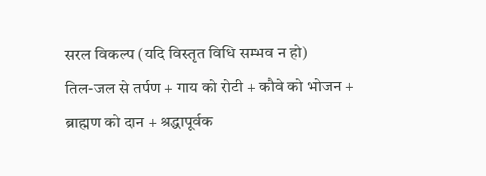सरल विकल्प (यदि विस्तृत विधि सम्भव न हो)
तिल-जल से तर्पण + गाय को रोटी + कौवे को भोजन + ब्राह्मण को दान + श्रद्धापूर्वक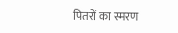पितरों का स्मरण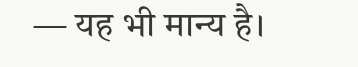— यह भी मान्य है।